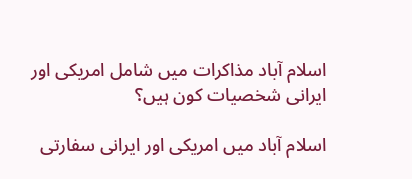اسلام آباد مذاکرات میں شامل امریکی اور ایرانی شخصیات کون ہیں؟

اسلام آباد میں امریکی اور ایرانی سفارتی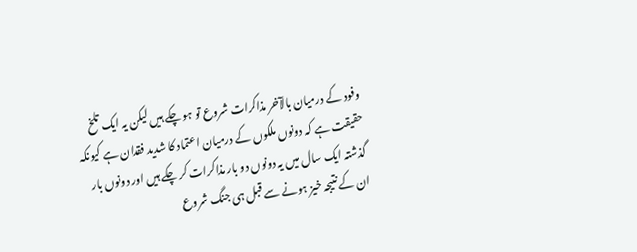وفود کے درمیان بالآخر مذاکرات شروع تو ہو چکے ہیں لیکن یہ ایک تلخ حقیقت ہے کہ دونوں ملکوں کے درمیان اعتماد کا شدید فقدان ہے کیونکہ گذشتہ ایک سال میں یہ دونوں دو بار مذاکرات کر چکے ہیں اور دونوں بار ان کے نتیجہ خیز ہونے سے قبل ہی جنگ شروع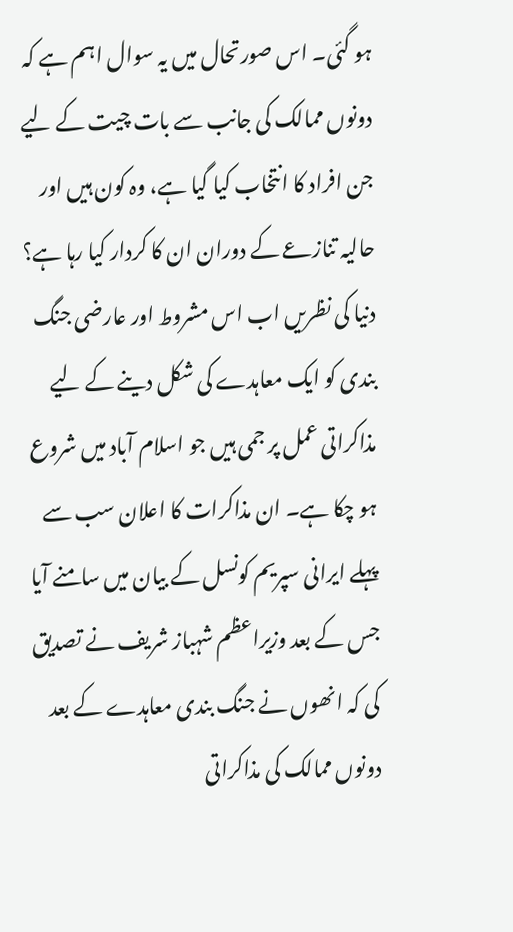ہو گئی۔ اس صورتحال میں یہ سوال اہم ہے کہ دونوں ممالک کی جانب سے بات چیت کے لیے جن افراد کا انتخاب کیا گیا ہے، وہ کون ہیں اور حالیہ تنازعے کے دوران ان کا کردار کیا رہا ہے؟
دنیا کی نظریں اب اس مشروط اور عارضی جنگ بندی کو ایک معاہدے کی شکل دینے کے لیے مذاکراتی عمل پر جمی ہیں جو اسلام آباد میں شروع ہو چکا ہے۔ ان مذاکرات کا اعلان سب سے پہلے ایرانی سپریم کونسل کے بیان میں سامنے آیا جس کے بعد وزیراعظم شہباز شریف نے تصدیق کی کہ انھوں نے جنگ بندی معاہدے کے بعد دونوں ممالک کی مذاکراتی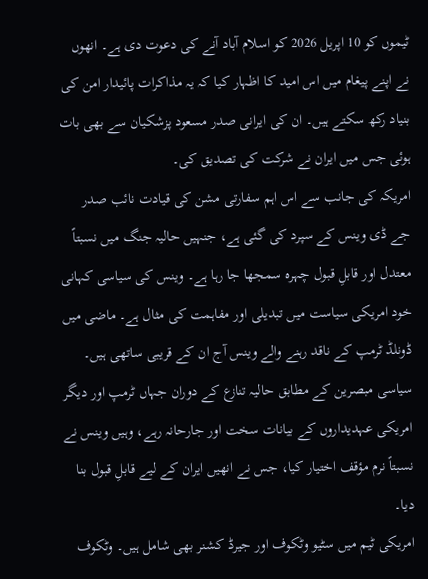ٹیموں کو 10 اپریل 2026 کو اسلام آباد آنے کی دعوت دی ہے۔ انھوں نے اپنے پیغام میں اس امید کا اظہار کیا کہ یہ مذاکرات پائیدار امن کی بنیاد رکھ سکتے ہیں۔ ان کی ایرانی صدر مسعود پزشکیان سے بھی بات ہوئی جس میں ایران نے شرکت کی تصدیق کی۔
امریکہ کی جانب سے اس اہم سفارتی مشن کی قیادت نائب صدر جے ڈی وینس کے سپرد کی گئی ہے، جنہیں حالیہ جنگ میں نسبتاً معتدل اور قابلِ قبول چہرہ سمجھا جا رہا ہے۔ وینس کی سیاسی کہانی خود امریکی سیاست میں تبدیلی اور مفاہمت کی مثال ہے۔ ماضی میں ڈونلڈ ٹرمپ کے ناقد رہنے والے وینس آج ان کے قریبی ساتھی ہیں۔ سیاسی مبصرین کے مطابق حالیہ تنازع کے دوران جہاں ٹرمپ اور دیگر امریکی عہدیداروں کے بیانات سخت اور جارحانہ رہے، وہیں وینس نے نسبتاً نرم مؤقف اختیار کیا، جس نے انھیں ایران کے لیے قابلِ قبول بنا دیا۔
امریکی ٹیم میں سٹیو وٹکوف اور جیرڈ کشنر بھی شامل ہیں۔ وٹکوف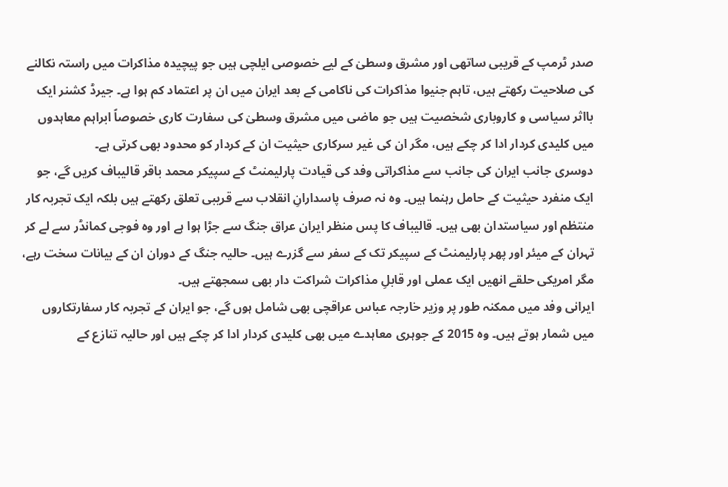صدر ٹرمپ کے قریبی ساتھی اور مشرق وسطیٰ کے لیے خصوصی ایلچی ہیں جو پیچیدہ مذاکرات میں راستہ نکالنے کی صلاحیت رکھتے ہیں، تاہم جنیوا مذاکرات کی ناکامی کے بعد ایران میں ان پر اعتماد کم ہوا ہے۔ جیرڈ کشنر ایک بااثر سیاسی و کاروباری شخصیت ہیں جو ماضی میں مشرق وسطیٰ کی سفارت کاری خصوصاً ابراہم معاہدوں میں کلیدی کردار ادا کر چکے ہیں، مگر ان کی غیر سرکاری حیثیت ان کے کردار کو محدود بھی کرتی ہے۔
دوسری جانب ایران کی جانب سے مذاکراتی وفد کی قیادت پارلیمنٹ کے سپیکر محمد باقر قالیباف کریں گے، جو ایک منفرد حیثیت کے حامل رہنما ہیں۔ وہ نہ صرف پاسدارانِ انقلاب سے قریبی تعلق رکھتے ہیں بلکہ ایک تجربہ کار منتظم اور سیاستدان بھی ہیں۔ قالیباف کا پس منظر ایران عراق جنگ سے جڑا ہوا ہے اور وہ فوجی کمانڈر سے لے کر تہران کے میئر اور پھر پارلیمنٹ کے سپیکر تک کے سفر سے گزرے ہیں۔ حالیہ جنگ کے دوران ان کے بیانات سخت رہے، مگر امریکی حلقے انھیں ایک عملی اور قابلِ مذاکرات شراکت دار بھی سمجھتے ہیں۔
ایرانی وفد میں ممکنہ طور پر وزیر خارجہ عباس عراقچی بھی شامل ہوں گے، جو ایران کے تجربہ کار سفارتکاروں میں شمار ہوتے ہیں۔ وہ 2015 کے جوہری معاہدے میں بھی کلیدی کردار ادا کر چکے ہیں اور حالیہ تنازع کے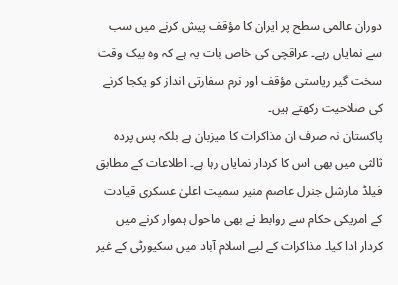دوران عالمی سطح پر ایران کا مؤقف پیش کرنے میں سب سے نمایاں رہے۔ عراقچی کی خاص بات یہ ہے کہ وہ بیک وقت سخت گیر ریاستی مؤقف اور نرم سفارتی انداز کو یکجا کرنے کی صلاحیت رکھتے ہیں۔
پاکستان نہ صرف ان مذاکرات کا میزبان ہے بلکہ پس پردہ ثالثی میں بھی اس کا کردار نمایاں رہا ہے۔ اطلاعات کے مطابق فیلڈ مارشل جنرل عاصم منیر سمیت اعلیٰ عسکری قیادت کے امریکی حکام سے روابط نے بھی ماحول ہموار کرنے میں کردار ادا کیا۔ مذاکرات کے لیے اسلام آباد میں سکیورٹی کے غیر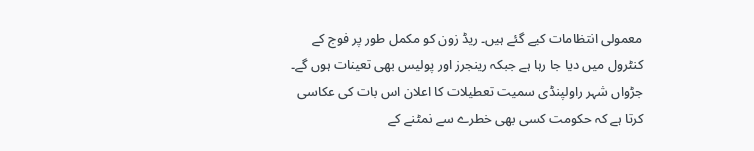معمولی انتظامات کیے گئے ہیں۔ ریڈ زون کو مکمل طور پر فوج کے کنٹرول میں دیا جا رہا ہے جبکہ رینجرز اور پولیس بھی تعینات ہوں گے۔ جڑواں شہر راولپنڈی سمیت تعطیلات کا اعلان اس بات کی عکاسی کرتا ہے کہ حکومت کسی بھی خطرے سے نمٹنے کے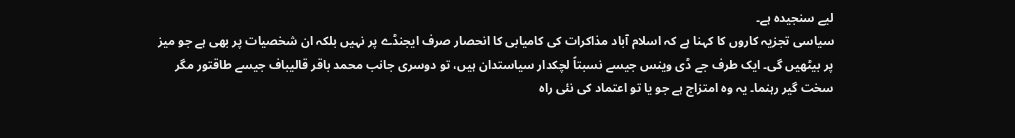لیے سنجیدہ ہے۔
سیاسی تجزیہ کاروں کا کہنا ہے کہ اسلام آباد مذاکرات کی کامیابی کا انحصار صرف ایجنڈے پر نہیں بلکہ ان شخصیات پر بھی ہے جو میز پر بیٹھیں گی۔ ایک طرف جے ڈی وینس جیسے نسبتاً لچکدار سیاستدان ہیں، تو دوسری جانب محمد باقر قالیباف جیسے طاقتور مگر سخت گیر رہنما۔ یہ وہ امتزاج ہے جو یا تو اعتماد کی نئی راہ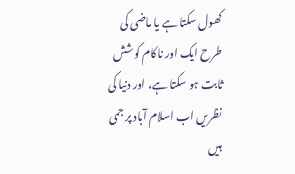کھول سکتا ہے یا ماضی کی طرح ایک اور ناکام کوشش ثابت ہو سکتا ہے، اور دنیا کی نظریں اب اسلام آباد پر جمی ہیں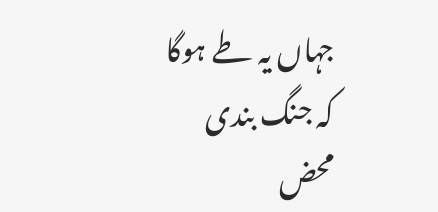جہاں یہ طے ہوگا کہ جنگ بندی محض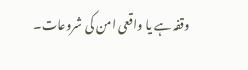وقفہ ہے یا واقعی امن کی شروعات۔